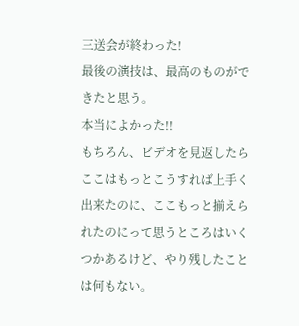三送会が終わった!
最後の演技は、最高のものができたと思う。
本当によかった!!
もちろん、ビデオを見返したらここはもっとこうすれば上手く出来たのに、ここもっと揃えられたのにって思うところはいくつかあるけど、やり残したことは何もない。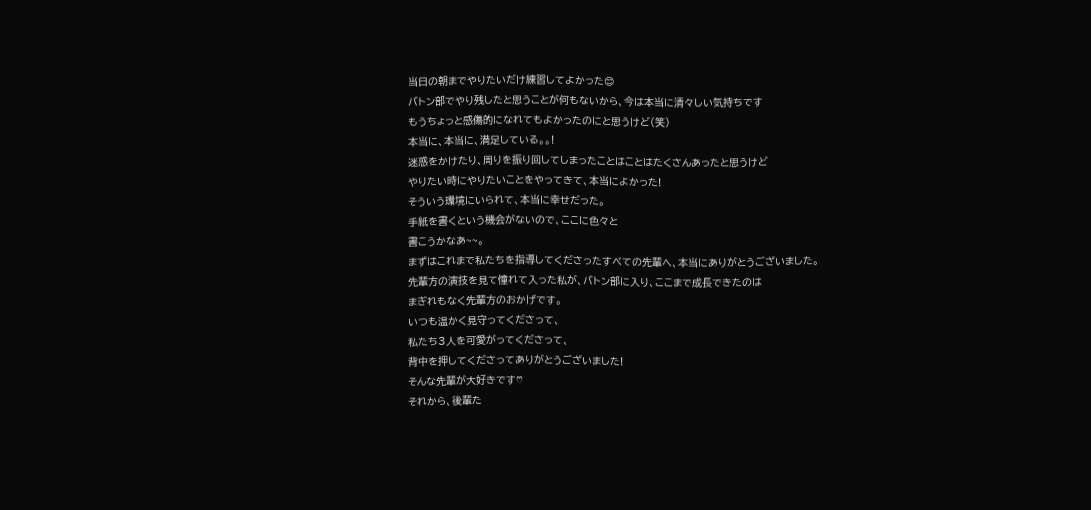当日の朝までやりたいだけ練習してよかった😊
バトン部でやり残したと思うことが何もないから、今は本当に清々しい気持ちです
もうちょっと感傷的になれてもよかったのにと思うけど(笑)
本当に、本当に、満足している。。!
迷惑をかけたり、周りを振り回してしまったことはことはたくさんあったと思うけど
やりたい時にやりたいことをやってきて、本当によかった!
そういう環境にいられて、本当に幸せだった。
手紙を書くという機会がないので、ここに色々と
書こうかなあ~~。
まずはこれまで私たちを指導してくださったすべての先輩へ、本当にありがとうございました。
先輩方の演技を見て憧れて入った私が、バトン部に入り、ここまで成長できたのは
まぎれもなく先輩方のおかげです。
いつも温かく見守ってくださって、
私たち3人を可愛がってくださって、
背中を押してくださってありがとうございました!
そんな先輩が大好きです♡
それから、後輩た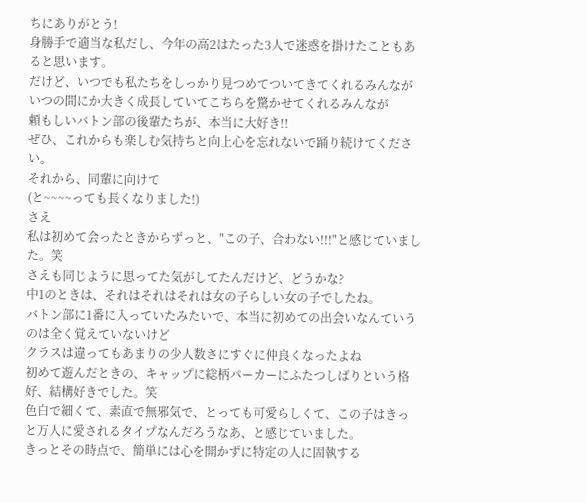ちにありがとう!
身勝手で適当な私だし、今年の高2はたった3人で迷惑を掛けたこともあると思います。
だけど、いつでも私たちをしっかり見つめてついてきてくれるみんなが
いつの間にか大きく成長していてこちらを驚かせてくれるみんなが
頼もしいバトン部の後輩たちが、本当に大好き!!
ぜひ、これからも楽しむ気持ちと向上心を忘れないで踊り続けてください。
それから、同輩に向けて
(と~~~~っても長くなりました!)
さえ
私は初めて会ったときからずっと、"この子、合わない!!!"と感じていました。笑
さえも同じように思ってた気がしてたんだけど、どうかな?
中1のときは、それはそれはそれは女の子らしい女の子でしたね。
バトン部に1番に入っていたみたいで、本当に初めての出会いなんていうのは全く覚えていないけど
クラスは違ってもあまりの少人数さにすぐに仲良くなったよね
初めて遊んだときの、キャップに総柄パーカーにふたつしばりという格好、結構好きでした。笑
色白で細くて、素直で無邪気で、とっても可愛らしくて、この子はきっと万人に愛されるタイプなんだろうなあ、と感じていました。
きっとその時点で、簡単には心を開かずに特定の人に固執する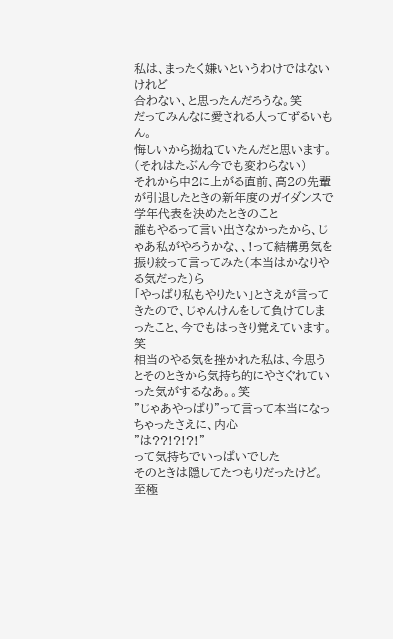私は、まったく嫌いというわけではないけれど
合わない、と思ったんだろうな。笑
だってみんなに愛される人ってずるいもん。
悔しいから拗ねていたんだと思います。
(それはたぶん今でも変わらない)
それから中2に上がる直前、高2の先輩が引退したときの新年度のガイダンスで学年代表を決めたときのこと
誰もやるって言い出さなかったから、じゃあ私がやろうかな、、!って結構勇気を振り絞って言ってみた(本当はかなりやる気だった)ら
「やっぱり私もやりたい」とさえが言ってきたので、じゃんけんをして負けてしまったこと、今でもはっきり覚えています。笑
相当のやる気を挫かれた私は、今思うとそのときから気持ち的にやさぐれていった気がするなあ。。笑
"じゃあやっぱり"って言って本当になっちゃったさえに、内心
"は??!?!?!"
って気持ちでいっぱいでした
そのときは隠してたつもりだったけど。
至極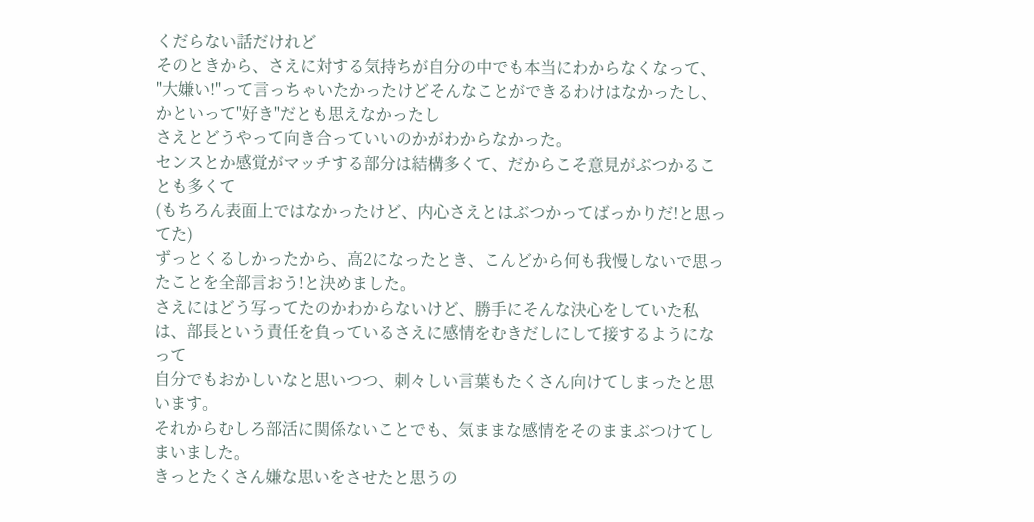くだらない話だけれど
そのときから、さえに対する気持ちが自分の中でも本当にわからなくなって、
"大嫌い!"って言っちゃいたかったけどそんなことができるわけはなかったし、
かといって"好き"だとも思えなかったし
さえとどうやって向き合っていいのかがわからなかった。
センスとか感覚がマッチする部分は結構多くて、だからこそ意見がぶつかることも多くて
(もちろん表面上ではなかったけど、内心さえとはぶつかってばっかりだ!と思ってた)
ずっとくるしかったから、高2になったとき、こんどから何も我慢しないで思ったことを全部言おう!と決めました。
さえにはどう写ってたのかわからないけど、勝手にそんな決心をしていた私は、部長という責任を負っているさえに感情をむきだしにして接するようになって
自分でもおかしいなと思いつつ、刺々しい言葉もたくさん向けてしまったと思います。
それからむしろ部活に関係ないことでも、気ままな感情をそのままぶつけてしまいました。
きっとたくさん嫌な思いをさせたと思うの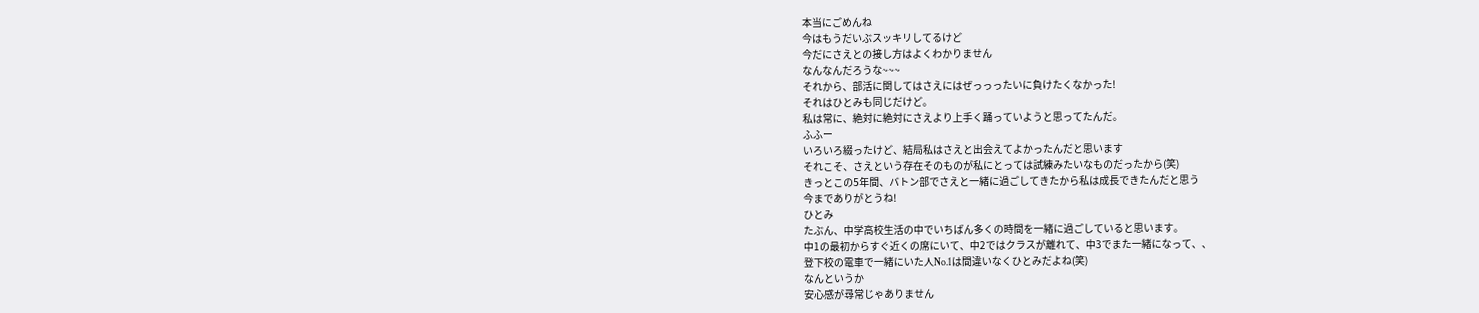本当にごめんね
今はもうだいぶスッキリしてるけど
今だにさえとの接し方はよくわかりません
なんなんだろうな~~~
それから、部活に関してはさえにはぜっっったいに負けたくなかった!
それはひとみも同じだけど。
私は常に、絶対に絶対にさえより上手く踊っていようと思ってたんだ。
ふふー
いろいろ綴ったけど、結局私はさえと出会えてよかったんだと思います
それこそ、さえという存在そのものが私にとっては試練みたいなものだったから(笑)
きっとこの5年間、バトン部でさえと一緒に過ごしてきたから私は成長できたんだと思う
今までありがとうね!
ひとみ
たぶん、中学高校生活の中でいちばん多くの時間を一緒に過ごしていると思います。
中1の最初からすぐ近くの席にいて、中2ではクラスが離れて、中3でまた一緒になって、、
登下校の電車で一緒にいた人No.1は間違いなくひとみだよね(笑)
なんというか
安心感が尋常じゃありません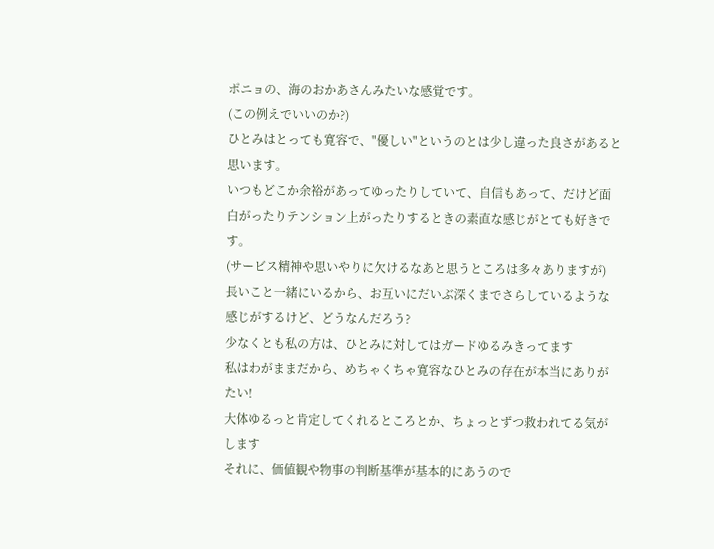ポニョの、海のおかあさんみたいな感覚です。
(この例えでいいのか?)
ひとみはとっても寛容で、"優しい"というのとは少し違った良さがあると思います。
いつもどこか余裕があってゆったりしていて、自信もあって、だけど面白がったりテンション上がったりするときの素直な感じがとても好きです。
(サービス精神や思いやりに欠けるなあと思うところは多々ありますが)
長いこと一緒にいるから、お互いにだいぶ深くまでさらしているような感じがするけど、どうなんだろう?
少なくとも私の方は、ひとみに対してはガードゆるみきってます
私はわがままだから、めちゃくちゃ寛容なひとみの存在が本当にありがたい!
大体ゆるっと肯定してくれるところとか、ちょっとずつ救われてる気がします
それに、価値観や物事の判断基準が基本的にあうので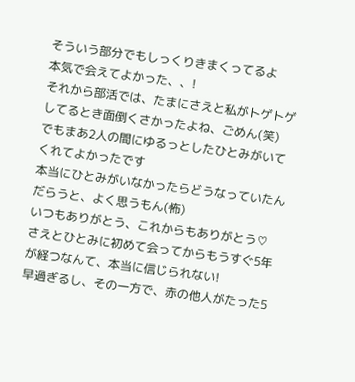そういう部分でもしっくりきまくってるよ
本気で会えてよかった、、!
それから部活では、たまにさえと私がトゲトゲしてるとき面倒くさかったよね、ごめん(笑)
でもまあ2人の間にゆるっとしたひとみがいてくれてよかったです
本当にひとみがいなかったらどうなっていたんだらうと、よく思うもん(怖)
いつもありがとう、これからもありがとう♡
さえとひとみに初めて会ってからもうすぐ5年が経つなんて、本当に信じられない!
早過ぎるし、その一方で、赤の他人がたった5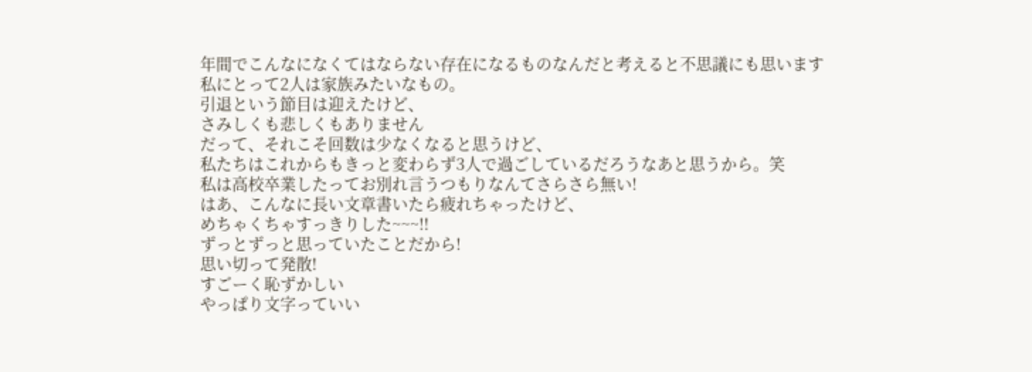年間でこんなになくてはならない存在になるものなんだと考えると不思議にも思います
私にとって2人は家族みたいなもの。
引退という節目は迎えたけど、
さみしくも悲しくもありません
だって、それこそ回数は少なくなると思うけど、
私たちはこれからもきっと変わらず3人で過ごしているだろうなあと思うから。笑
私は高校卒業したってお別れ言うつもりなんてさらさら無い!
はあ、こんなに長い文章書いたら疲れちゃったけど、
めちゃくちゃすっきりした~~~!!
ずっとずっと思っていたことだから!
思い切って発散!
すごーく恥ずかしい
やっぱり文字っていい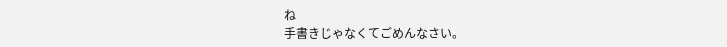ね
手書きじゃなくてごめんなさい。